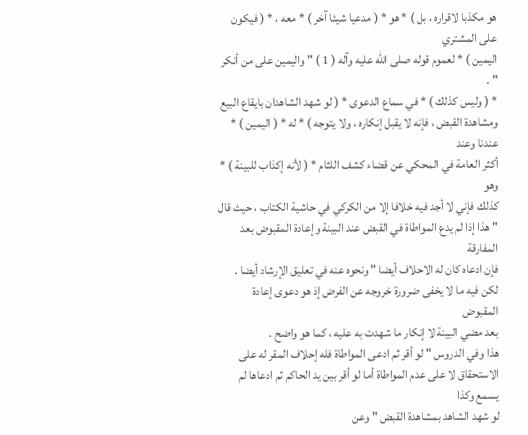هو مكذبا لاقراره ، بل ) * هو * ( مدعيا شيئا آخر ) * معه ، * ( فيكون على المشتري
اليمين ) * لعموم قوله صلى الله عليه وآله ( 1 ) " واليمين على من أنكر " .
* ( وليس كذلك ) * في سماع الدعوى * ( لو شهد الشاهدان بايقاع البيع
ومشاهدة القبض ، فإنه لا يقبل إنكاره ، ولا يتوجه ) * له * ( اليمين ) * عندنا وعند
أكثر العامة في المحكي عن قضاء كشف اللثام * ( لأنه إكذاب للبينة ) * وهو
كذلك فإني لا أجد فيه خلافا إلا من الكركي في حاشية الكتاب ، حيث قال
" هذا إذا لم يدع المواطاة في القبض عند البينة وإعادة المقبوض بعد المفارقة
فإن ادعاه كان له الاحلاف أيضا " ونحوه عنه في تعليق الإرشاد أيضا .
لكن فيه ما لا يخفى ضرورة خروجه عن الفرض إذ هو دعوى إعادة المقبوض
بعد مضي البينة لا إنكار ما شهدت به عليه ، كما هو واضح .
هذا وفي الدروس " لو أقر ثم ادعى المواطاة فله إحلاف المقر له على
الاستحقاق لا على عدم المواطاة أما لو أقر بين يد الحاكم ثم ادعاها لم يسمع وكذا
لو شهد الشاهد بمشاهدة القبض " وعن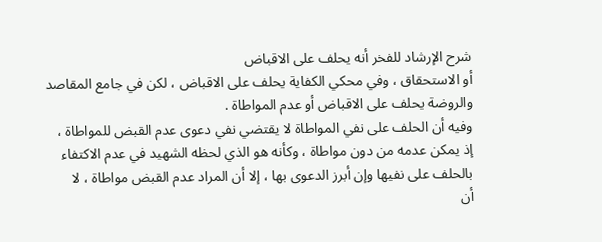شرح الإرشاد للفخر أنه يحلف على الاقباض
أو الاستحقاق ، وفي محكي الكفاية يحلف على الاقباض ، لكن في جامع المقاصد
والروضة يحلف على الاقباض أو عدم المواطاة .
وفيه أن الحلف على نفي المواطاة لا يقتضي نفي دعوى عدم القبض للمواطاة ،
إذ يمكن عدمه من دون مواطاة ، وكأنه هو الذي لحظه الشهيد في عدم الاكتفاء
بالحلف على نفيها وإن أبرز الدعوى بها ، إلا أن المراد عدم القبض مواطاة ، لا
أن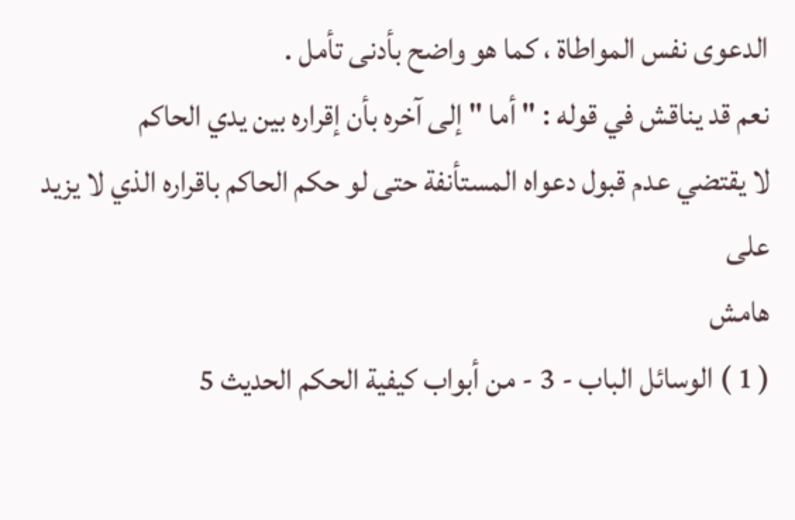الدعوى نفس المواطاة ، كما هو واضح بأدنى تأمل .
نعم قد يناقش في قوله : " أما " إلى آخره بأن إقراره بين يدي الحاكم
لا يقتضي عدم قبول دعواه المستأنفة حتى لو حكم الحاكم باقراره الذي لا يزيد على
هامش
( 1 ) الوسائل الباب - 3 - من أبواب كيفية الحكم الحديث 5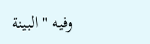وفيه " البينة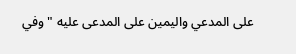على المدعي واليمين على المدعى عليه " وفي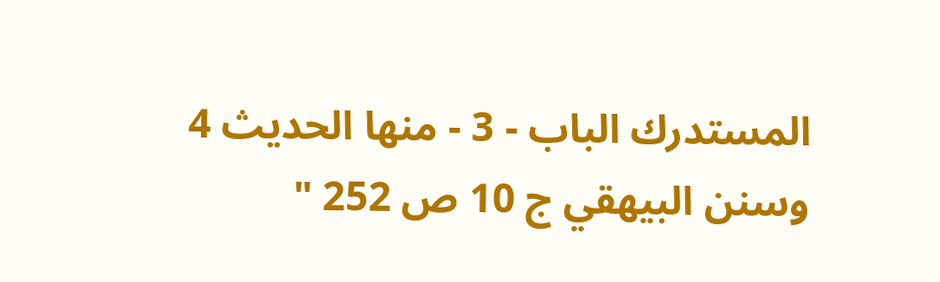المستدرك الباب - 3 - منها الحديث 4
وسنن البيهقي ج 10 ص 252 "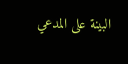البينة على المدعي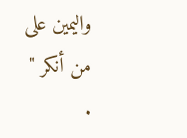واليمين على من أنكر " .